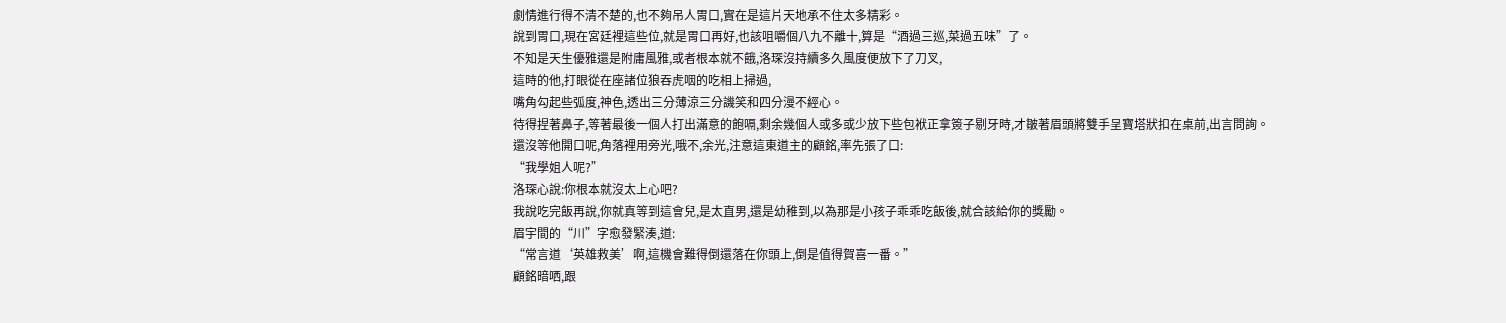劇情進行得不清不楚的,也不夠吊人胃口,實在是這片天地承不住太多精彩。
說到胃口,現在宮廷裡這些位,就是胃口再好,也該咀嚼個八九不離十,算是“酒過三巡,菜過五味”了。
不知是天生優雅還是附庸風雅,或者根本就不餓,洛琛沒持續多久風度便放下了刀叉,
這時的他,打眼從在座諸位狼吞虎咽的吃相上掃過,
嘴角勾起些弧度,神色,透出三分薄涼三分譏笑和四分漫不經心。
待得捏著鼻子,等著最後一個人打出滿意的飽嗝,剩余幾個人或多或少放下些包袱正拿簽子剔牙時,才皺著眉頭將雙手呈寶塔狀扣在桌前,出言問詢。
還沒等他開口呢,角落裡用旁光,哦不,余光,注意這東道主的顧銘,率先張了口:
“我學姐人呢?”
洛琛心說:你根本就沒太上心吧?
我說吃完飯再說,你就真等到這會兒,是太直男,還是幼稚到,以為那是小孩子乖乖吃飯後,就合該給你的獎勵。
眉宇間的“川”字愈發緊湊,道:
“常言道‘英雄救美’啊,這機會難得倒還落在你頭上,倒是值得賀喜一番。”
顧銘暗哂,跟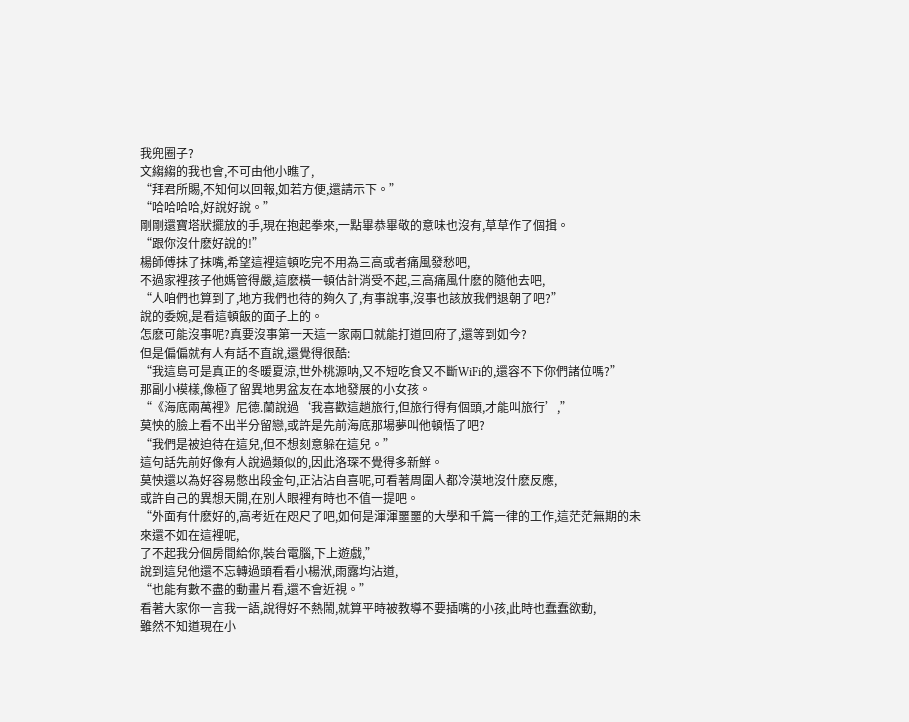我兜圈子?
文縐縐的我也會,不可由他小瞧了,
“拜君所賜,不知何以回報,如若方便,還請示下。”
“哈哈哈哈,好說好說。”
剛剛還寶塔狀擺放的手,現在抱起拳來,一點畢恭畢敬的意味也沒有,草草作了個揖。
“跟你沒什麽好說的!”
楊師傅抹了抹嘴,希望這裡這頓吃完不用為三高或者痛風發愁吧,
不過家裡孩子他媽管得嚴,這麽橫一頓估計消受不起,三高痛風什麽的隨他去吧,
“人咱們也算到了,地方我們也待的夠久了,有事說事,沒事也該放我們退朝了吧?”
說的委婉,是看這頓飯的面子上的。
怎麽可能沒事呢?真要沒事第一天這一家兩口就能打道回府了,還等到如今?
但是偏偏就有人有話不直說,還覺得很酷:
“我這島可是真正的冬暖夏涼,世外桃源呐,又不短吃食又不斷WiFi的,還容不下你們諸位嗎?”
那副小模樣,像極了留異地男盆友在本地發展的小女孩。
“《海底兩萬裡》尼德.蘭說過‘我喜歡這趟旅行,但旅行得有個頭,才能叫旅行’,”
莫怏的臉上看不出半分留戀,或許是先前海底那場夢叫他頓悟了吧?
“我們是被迫待在這兒,但不想刻意躲在這兒。”
這句話先前好像有人說過類似的,因此洛琛不覺得多新鮮。
莫怏還以為好容易憋出段金句,正沾沾自喜呢,可看著周圍人都冷漠地沒什麽反應,
或許自己的異想天開,在別人眼裡有時也不值一提吧。
“外面有什麽好的,高考近在咫尺了吧,如何是渾渾噩噩的大學和千篇一律的工作,這茫茫無期的未來還不如在這裡呢,
了不起我分個房間給你,裝台電腦,下上遊戲,”
說到這兒他還不忘轉過頭看看小楊洑,雨露均沾道,
“也能有數不盡的動畫片看,還不會近視。”
看著大家你一言我一語,說得好不熱鬧,就算平時被教導不要插嘴的小孩,此時也蠢蠢欲動,
雖然不知道現在小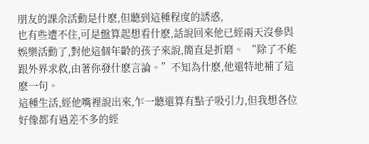朋友的課余活動是什麽,但聽到這種程度的誘惑,
也有些遭不住,可是盤算起想看什麽,話說回來他已經兩天沒參與娛樂活動了,對他這個年齡的孩子來說,簡直是折磨。 “除了不能跟外界求救,由著你發什麽言論。”不知為什麽,他還特地補了這麽一句。
這種生活,經他嘴裡說出來,乍一聽還算有點子吸引力,但我想各位好像都有過差不多的經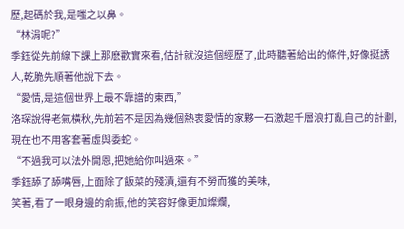歷,起碼於我,是嗤之以鼻。
“林涓呢?”
季鈺從先前線下課上那麽歡實來看,估計就沒這個經歷了,此時聽著給出的條件,好像挺誘人,乾脆先順著他說下去。
“愛情,是這個世界上最不靠譜的東西,”
洛琛說得老氣橫秋,先前若不是因為幾個熱衷愛情的家夥一石激起千層浪打亂自己的計劃,現在也不用客套著虛與委蛇。
“不過我可以法外開恩,把她給你叫過來。”
季鈺舔了舔嘴唇,上面除了飯菜的殘漬,還有不勞而獲的美味,
笑著,看了一眼身邊的俞振,他的笑容好像更加燦爛,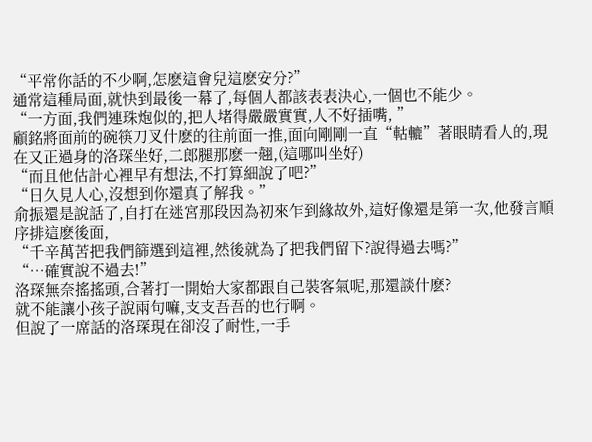“平常你話的不少啊,怎麽這會兒這麽安分?”
通常這種局面,就快到最後一幕了,每個人都該表表決心,一個也不能少。
“一方面,我們連珠炮似的,把人堵得嚴嚴實實,人不好插嘴, ”
顧銘將面前的碗筷刀叉什麽的往前面一推,面向剛剛一直“軲轆”著眼睛看人的,現在又正過身的洛琛坐好,二郎腿那麽一翹,(這哪叫坐好)
“而且他估計心裡早有想法,不打算細說了吧?”
“日久見人心,沒想到你還真了解我。”
俞振還是說話了,自打在迷宮那段因為初來乍到緣故外,這好像還是第一次,他發言順序排這麽後面,
“千辛萬苦把我們篩選到這裡,然後就為了把我們留下?說得過去嗎?”
“…確實說不過去!”
洛琛無奈搖搖頭,合著打一開始大家都跟自己裝客氣呢,那還談什麽?
就不能讓小孩子說兩句嘛,支支吾吾的也行啊。
但說了一席話的洛琛現在卻沒了耐性,一手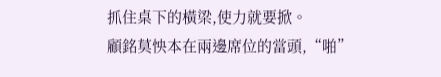抓住桌下的橫梁,使力就要掀。
顧銘莫怏本在兩邊席位的當頭,“啪”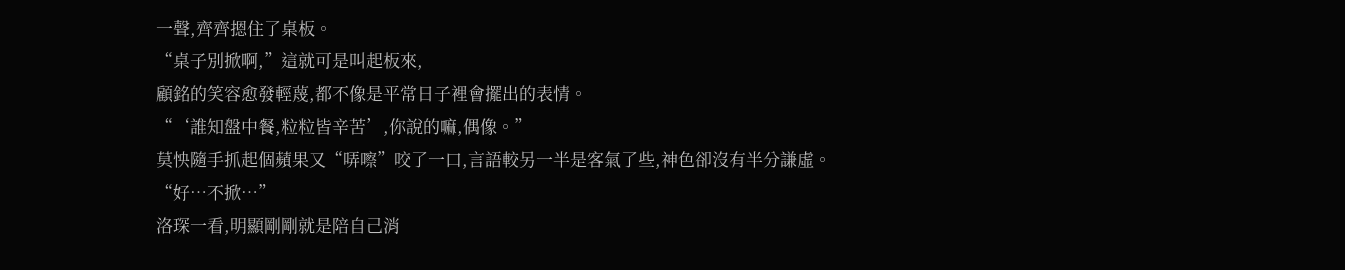一聲,齊齊摁住了桌板。
“桌子別掀啊,”這就可是叫起板來,
顧銘的笑容愈發輕蔑,都不像是平常日子裡會擺出的表情。
“‘誰知盤中餐,粒粒皆辛苦’,你說的嘛,偶像。”
莫怏隨手抓起個蘋果又“哢嚓”咬了一口,言語較另一半是客氣了些,神色卻沒有半分謙虛。
“好…不掀…”
洛琛一看,明顯剛剛就是陪自己消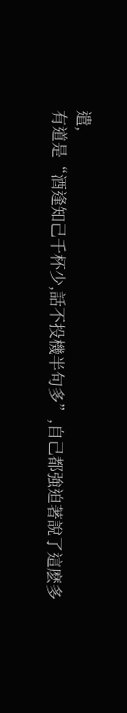遣,
有道是“酒逢知己千杯少,話不投機半句多”,自己都強迫著說了這麽多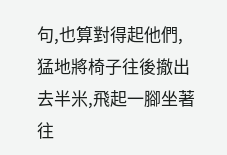句,也算對得起他們,
猛地將椅子往後撤出去半米,飛起一腳坐著往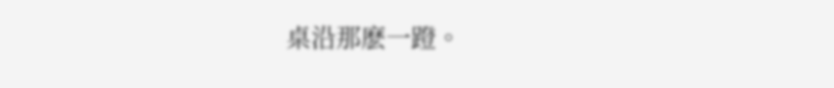桌沿那麽一蹬。